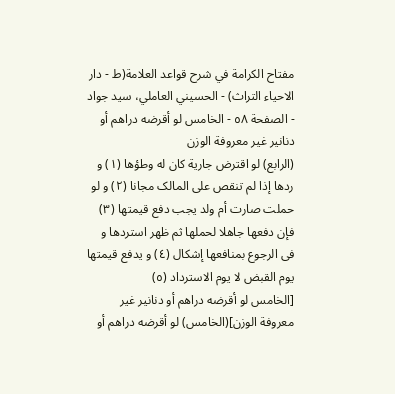مفتاح الکرامة في شرح قواعد العلامة(ط - دار الاحیاء التراث) - الحسیني العاملي، سید جواد - الصفحة ٥٨ - الخامس لو أقرضه دراهم أو دنانیر غیر معروفة الوزن
(الرابع) لو اقترض جاریة کان له وطؤها (١) و ردها إذا لم تنقص علی المالک مجانا (٢) و لو حملت صارت أم ولد یجب دفع قیمتها (٣) فإن دفعها جاهلا لحملها ثم ظهر استردها و فی الرجوع بمنافعها إشکال (٤) و یدفع قیمتها یوم القبض لا یوم الاسترداد (٥)
[الخامس لو أقرضه دراهم أو دنانیر غیر معروفة الوزن](الخامس) لو أقرضه دراهم أو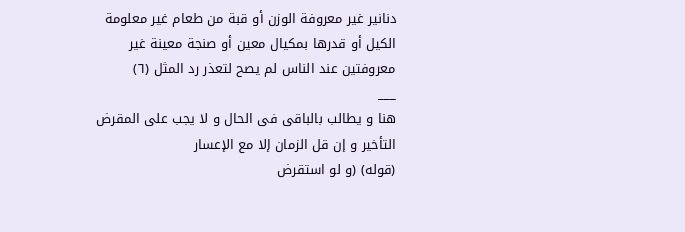دنانیر غیر معروفة الوزن أو قبة من طعام غیر معلومة الکیل أو قدرها بمکیال معین أو صنجة معینة غیر معروفتین عند الناس لم یصح لتعذر رد المثل (٦)
___
هنا و یطالب بالباقی فی الحال و لا یجب علی المقرض التأخیر و إن قل الزمان إلا مع الإعسار
(قوله) (و لو استقرض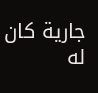جاریة کان له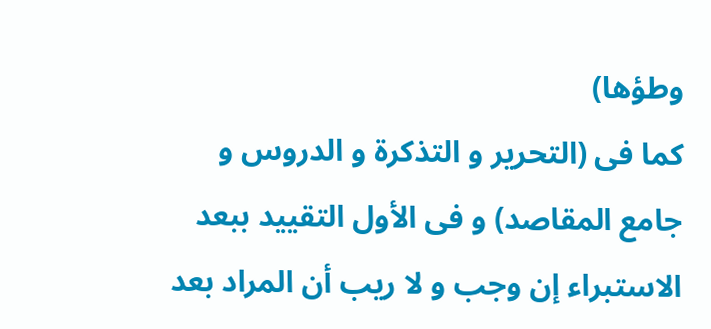وطؤها)
کما فی (التحریر و التذکرة و الدروس و جامع المقاصد) و فی الأول التقیید ببعد الاستبراء إن وجب و لا ریب أن المراد بعد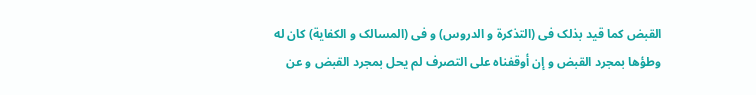القبض کما قید بذلک فی (التذکرة و الدروس) و فی (المسالک و الکفایة) کان له وطؤها بمجرد القبض و إن أوقفناه علی التصرف لم یحل بمجرد القبض و عن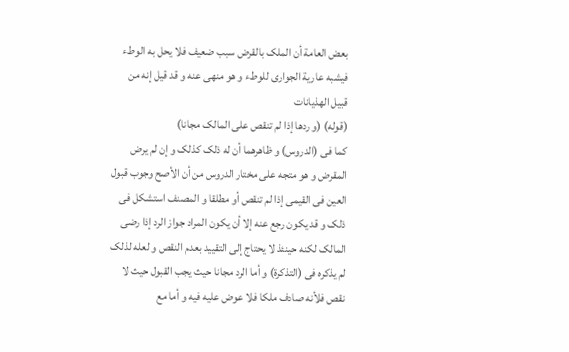بعض العامة أن الملک بالقرض سبب ضعیف فلا یحل به الوطء فیشبه عاریة الجواری للوطء و هو منهی عنه و قد قیل إنه من قبیل الهذیانات
(قوله) (و ردها إذا لم تنقص علی المالک مجانا)
کما فی (الدروس) و ظاهرهما أن له ذلک کذلک و إن لم یرض المقرض و هو متجه علی مختار الدروس من أن الأصح وجوب قبول العین فی القیمی إذا لم تنقص أو مطلقا و المصنف استشکل فی ذلک و قد یکون رجع عنه إلا أن یکون المراد جواز الرد إذا رضی المالک لکنه حینئذ لا یحتاج إلی التقیید بعدم النقص و لعله لذلک لم یذکره فی (التذکرة) و أما الرد مجانا حیث یجب القبول حیث لا نقص فلأنه صادف ملکا فلا عوض علیه فیه و أما مع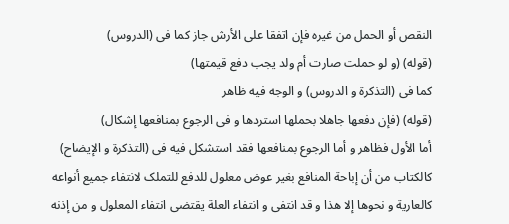النقص أو الحمل من غیره فإن اتفقا علی الأرش جاز کما فی (الدروس)
(قوله) (و لو حملت صارت أم ولد یجب دفع قیمتها)
کما فی (التذکرة و الدروس) و الوجه فیه ظاهر
(قوله) (فإن دفعها جاهلا بحملها استردها و فی الرجوع بمنافعها إشکال)
أما الأول فظاهر و أما الرجوع بمنافعها فقد استشکل فیه فی (التذکرة و الإیضاح) کالکتاب من أن إباحة المنافع بغیر عوض معلول للدفع للتملک لانتفاء جمیع أنواعه کالعاریة و نحوها إلا هذا و قد انتفی و انتفاء العلة یقتضی انتفاء المعلول و من إذنه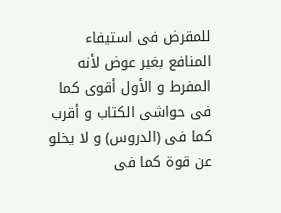للمقرض فی استیفاء المنافع بغیر عوض لأنه المفرط و الأول أقوی کما فی حواشی الکتاب و أقرب کما فی (الدروس) و لا یخلو عن قوة کما فی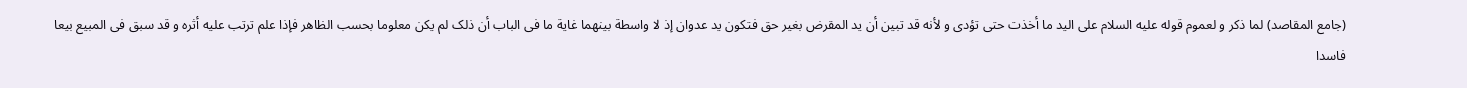(جامع المقاصد) لما ذکر و لعموم قوله علیه السلام علی الید ما أخذت حتی تؤدی و لأنه قد تبین أن ید المقرض بغیر حق فتکون ید عدوان إذ لا واسطة بینهما غایة ما فی الباب أن ذلک لم یکن معلوما بحسب الظاهر فإذا علم ترتب علیه أثره و قد سبق فی المبیع بیعا فاسدا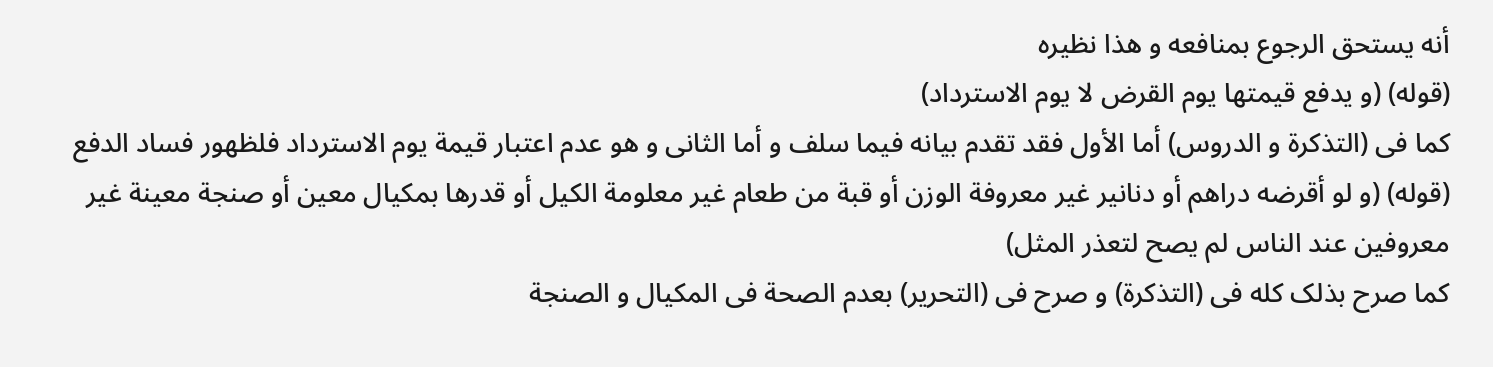أنه یستحق الرجوع بمنافعه و هذا نظیره
(قوله) (و یدفع قیمتها یوم القرض لا یوم الاسترداد)
کما فی (التذکرة و الدروس) أما الأول فقد تقدم بیانه فیما سلف و أما الثانی و هو عدم اعتبار قیمة یوم الاسترداد فلظهور فساد الدفع
(قوله) (و لو أقرضه دراهم أو دنانیر غیر معروفة الوزن أو قبة من طعام غیر معلومة الکیل أو قدرها بمکیال معین أو صنجة معینة غیر معروفین عند الناس لم یصح لتعذر المثل)
کما صرح بذلک کله فی (التذکرة) و صرح فی (التحریر) بعدم الصحة فی المکیال و الصنجة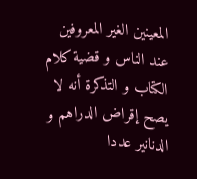المعینین الغیر المعروفین عند الناس و قضیة کلام الکتاب و التذکرة أنه لا یصح إقراض الدراهم و الدنانیر عددا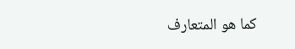کما هو المتعارف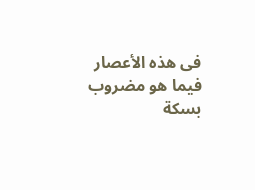فی هذه الأعصار فیما هو مضروب بسکة